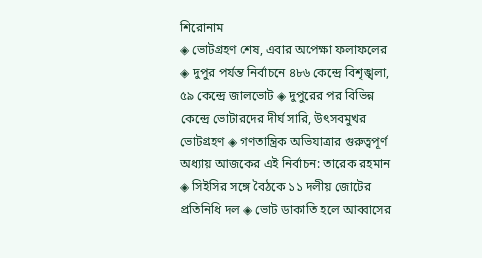শিরোনাম
◈ ভোটগ্রহণ শেষ, এবার অপেক্ষা ফলাফলের ◈ দুপুর পর্যন্ত নির্বাচনে ৪৮৬ কেন্দ্রে বিশৃঙ্খলা, ৫৯ কেন্দ্রে জালভোট ◈ দুপুরের পর বিভিন্ন কেন্দ্রে ভোটারদের দীর্ঘ সারি, উৎসবমুখর ভোটগ্রহণ ◈ গণতান্ত্রিক অভিযাত্রার গুরুত্বপূর্ণ অধ্যায় আজকের এই নির্বাচন: তারেক রহমান ◈ সিইসির সঙ্গে বৈঠকে ১১ দলীয় জোটের প্রতিনিধি দল ◈ ভোট ডাকাতি হলে আব্বাসের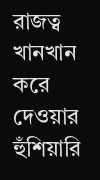রাজত্ব খানখান করে দেওয়ার হুঁশিয়ারি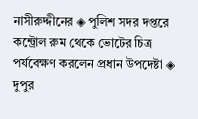নাসীরুদ্দীনের ◈ পুলিশ সদর দপ্তরে কন্ট্রোল রুম থেকে ভোটের চিত্র পর্যবেক্ষণ করলেন প্রধান উপদেষ্টা ◈ দুপুর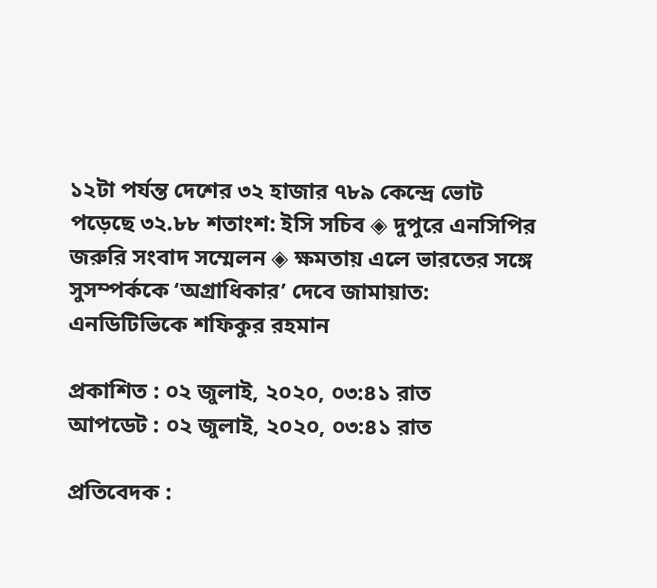১২টা পর্যন্ত দেশের ৩২ হাজার ৭৮৯ কেন্দ্রে ভোট পড়েছে ৩২.৮৮ শতাংশ: ইসি সচিব ◈ দুপুরে এনসিপির জরুরি সংবাদ সম্মেলন ◈ ক্ষমতায় এলে ভারতের সঙ্গে সুসম্পর্ককে ‘অগ্রাধিকার’ দেবে জামায়াত: এনডিটিভিকে শফিকুর রহমান

প্রকাশিত : ০২ জুলাই, ২০২০, ০৩:৪১ রাত
আপডেট : ০২ জুলাই, ২০২০, ০৩:৪১ রাত

প্রতিবেদক :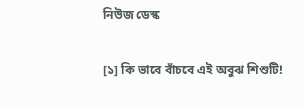নিউজ ডেস্ক

[১] কি ভাবে বাঁচবে এই অবুঝ শিশুটি!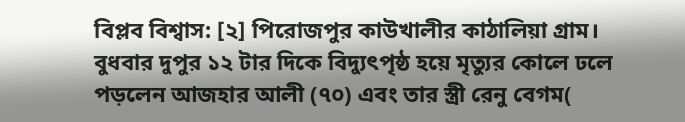বিপ্লব বিশ্বাস: [২] পিরোজপুর কাউখালীর কাঠালিয়া গ্রাম। বুধবার দুপুর ১২ টার দিকে বিদ্যুৎপৃষ্ঠ হয়ে মৃত্যুর কোলে ঢলে পড়লেন আজহার আলী (৭০) এবং তার স্ত্রী রেনু বেগম(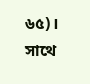৬৫)। সাথে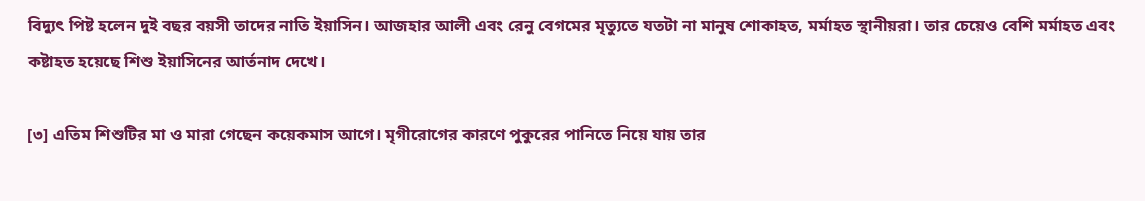বিদ্যুৎ পিষ্ট হলেন দুই বছর বয়সী তাদের নাতি ইয়াসিন। আজহার আলী এবং রেনু বেগমের মৃত্যুতে যতটা না মানুষ শোকাহত, মর্মাহত স্থানীয়রা। তার চেয়েও বেশি মর্মাহত এবং কষ্টাহত হয়েছে শিশু ইয়াসিনের আর্তনাদ দেখে।

[৩] এতিম শিশুটির মা ও মারা গেছেন কয়েকমাস আগে। মৃগীরোগের কারণে পুকুরের পানিতে নিয়ে যায় তার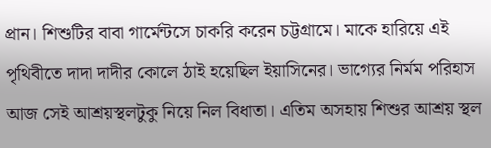প্রান। শিশুটির বাবা গার্মেন্টসে চাকরি করেন চট্টগ্রামে। মাকে হারিয়ে এই পৃথিবীতে দাদা দাদীর কোলে ঠাই হয়েছিল ইয়াসিনের। ভাগ্যের নির্মম পরিহাস আজ সেই আশ্রয়স্থলটুকু নিয়ে নিল বিধাতা। এতিম অসহায় শিশুর আশ্রয় স্থল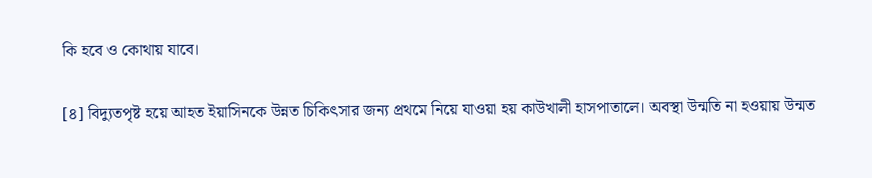কি হবে ও কোথায় যাবে।

[৪] বিদ্যুতপৃষ্ট হয়ে আহত ইয়াসিনকে উন্নত চিকিৎসার জন্য প্রথমে নিয়ে যাওয়া হয় কাউখালী হাসপাতালে। অবস্থা উন্মতি না হওয়ায় উন্মত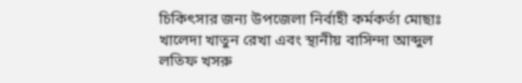চিকিৎসার জন্য উপজেলা নির্বাহী কর্মকর্তা মোছাঃ খালেদা খাতুন রেখা এবং স্থানীয় বাসিন্দা আব্দুল লতিফ খসরু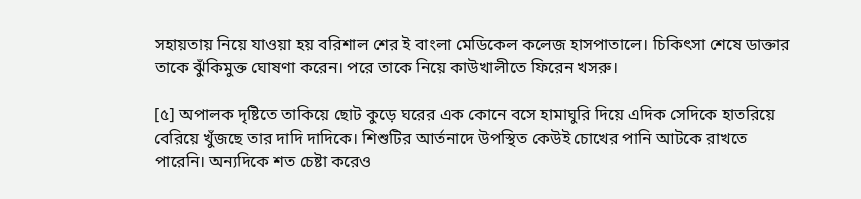সহায়তায় নিয়ে যাওয়া হয় বরিশাল শের ই বাংলা মেডিকেল কলেজ হাসপাতালে। চিকিৎসা শেষে ডাক্তার তাকে ঝুঁকিমুক্ত ঘোষণা করেন। পরে তাকে নিয়ে কাউখালীতে ফিরেন খসরু।

[৫] অপালক দৃষ্টিতে তাকিয়ে ছোট কুড়ে ঘরের এক কোনে বসে হামাঘুরি দিয়ে এদিক সেদিকে হাতরিয়ে বেরিয়ে খুঁজছে তার দাদি দাদিকে। শিশুটির আর্তনাদে উপস্থিত কেউই চোখের পানি আটকে রাখতে পারেনি। অন্যদিকে শত চেষ্টা করেও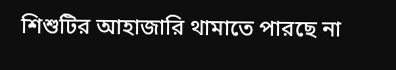শিশুটির আহাজারি থামাতে পারছে না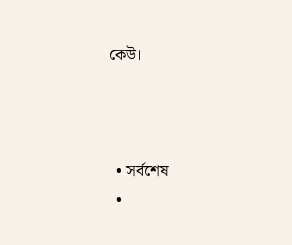কেউ।



  • সর্বশেষ
  •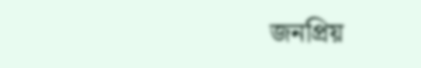জনপ্রিয়